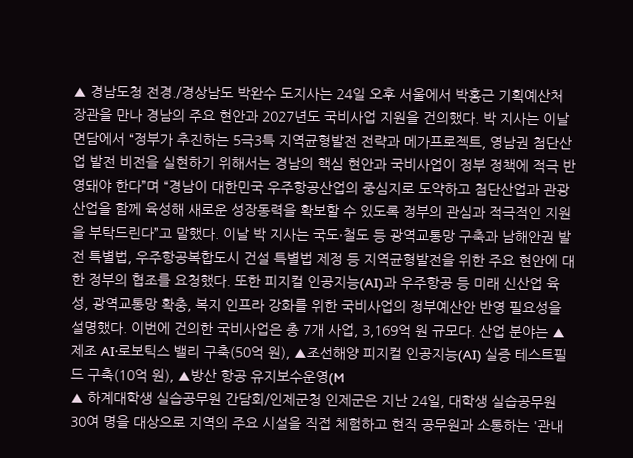▲ 경남도청 전경./경상남도 박완수 도지사는 24일 오후 서울에서 박홍근 기획예산처 장관을 만나 경남의 주요 현안과 2027년도 국비사업 지원을 건의했다. 박 지사는 이날 면담에서 “정부가 추진하는 5극3특 지역균형발전 전략과 메가프로젝트, 영남권 첨단산업 발전 비전을 실현하기 위해서는 경남의 핵심 현안과 국비사업이 정부 정책에 적극 반영돼야 한다”며 “경남이 대한민국 우주항공산업의 중심지로 도약하고 첨단산업과 관광산업을 함께 육성해 새로운 성장동력을 확보할 수 있도록 정부의 관심과 적극적인 지원을 부탁드린다”고 말했다. 이날 박 지사는 국도·철도 등 광역교통망 구축과 남해안권 발전 특별법, 우주항공복합도시 건설 특별법 제정 등 지역균형발전을 위한 주요 현안에 대한 정부의 협조를 요청했다. 또한 피지컬 인공지능(AI)과 우주항공 등 미래 신산업 육성, 광역교통망 확충, 복지 인프라 강화를 위한 국비사업의 정부예산안 반영 필요성을 설명했다. 이번에 건의한 국비사업은 총 7개 사업, 3,169억 원 규모다. 산업 분야는 ▲제조 AI·로보틱스 밸리 구축(50억 원), ▲조선해양 피지컬 인공지능(AI) 실증 테스트필드 구축(10억 원), ▲방산 항공 유지보수운영(M
▲ 하계대학생 실습공무원 간담회/인제군청 인제군은 지난 24일, 대학생 실습공무원 30여 명을 대상으로 지역의 주요 시설을 직접 체험하고 현직 공무원과 소통하는 '관내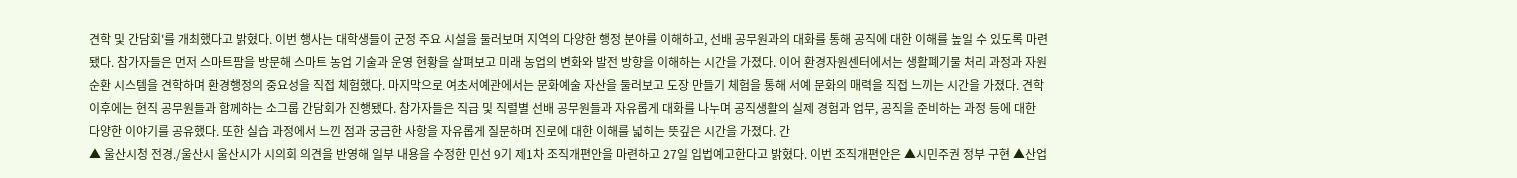견학 및 간담회'를 개최했다고 밝혔다. 이번 행사는 대학생들이 군정 주요 시설을 둘러보며 지역의 다양한 행정 분야를 이해하고, 선배 공무원과의 대화를 통해 공직에 대한 이해를 높일 수 있도록 마련됐다. 참가자들은 먼저 스마트팜을 방문해 스마트 농업 기술과 운영 현황을 살펴보고 미래 농업의 변화와 발전 방향을 이해하는 시간을 가졌다. 이어 환경자원센터에서는 생활폐기물 처리 과정과 자원순환 시스템을 견학하며 환경행정의 중요성을 직접 체험했다. 마지막으로 여초서예관에서는 문화예술 자산을 둘러보고 도장 만들기 체험을 통해 서예 문화의 매력을 직접 느끼는 시간을 가졌다. 견학 이후에는 현직 공무원들과 함께하는 소그룹 간담회가 진행됐다. 참가자들은 직급 및 직렬별 선배 공무원들과 자유롭게 대화를 나누며 공직생활의 실제 경험과 업무, 공직을 준비하는 과정 등에 대한 다양한 이야기를 공유했다. 또한 실습 과정에서 느낀 점과 궁금한 사항을 자유롭게 질문하며 진로에 대한 이해를 넓히는 뜻깊은 시간을 가졌다. 간
▲ 울산시청 전경./울산시 울산시가 시의회 의견을 반영해 일부 내용을 수정한 민선 9기 제1차 조직개편안을 마련하고 27일 입법예고한다고 밝혔다. 이번 조직개편안은 ▲시민주권 정부 구현 ▲산업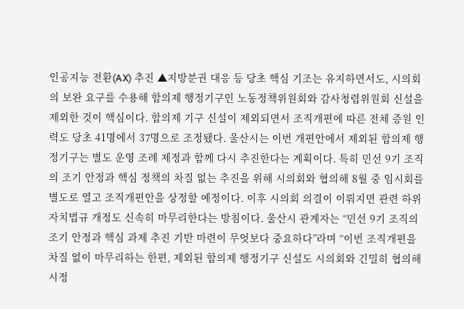인공지능 전환(AX) 추진 ▲지방분권 대응 등 당초 핵심 기조는 유지하면서도, 시의회의 보완 요구를 수용해 합의제 행정기구인 노동정책위원회와 감사청렴위원회 신설을 제외한 것이 핵심이다. 합의제 기구 신설이 제외되면서 조직개편에 따른 전체 증원 인력도 당초 41명에서 37명으로 조정됐다. 울산시는 이번 개편안에서 제외된 합의제 행정기구는 별도 운영 조례 제정과 함께 다시 추진한다는 계획이다. 특히 민선 9기 조직의 조기 안정과 핵심 정책의 차질 없는 추진을 위해 시의회와 협의해 8월 중 임시회를 별도로 열고 조직개편안을 상정할 예정이다. 이후 시의회 의결이 이뤄지면 관련 하위 자치법규 개정도 신속히 마무리한다는 방침이다. 울산시 관계자는 “민선 9기 조직의 조기 안정과 핵심 과제 추진 기반 마련이 무엇보다 중요하다”라며 “이번 조직개편을 차질 없이 마무리하는 한편, 제외된 합의제 행정기구 신설도 시의회와 긴밀히 협의해 시정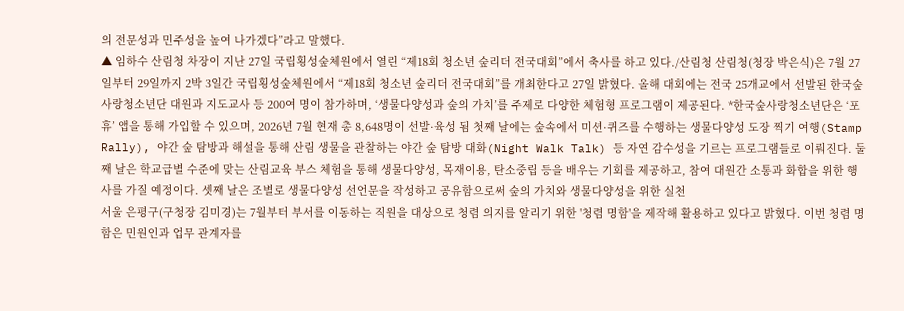의 전문성과 민주성을 높여 나가겠다”라고 말했다.
▲ 임하수 산림청 차장이 지난 27일 국립횡성숲체원에서 열린 “제18회 청소년 숲리더 전국대회”에서 축사를 하고 있다./산림청 산림청(청장 박은식)은 7월 27일부터 29일까지 2박 3일간 국립횡성숲체원에서 “제18회 청소년 숲리더 전국대회”를 개최한다고 27일 밝혔다. 올해 대회에는 전국 25개교에서 선발된 한국숲사랑청소년단 대원과 지도교사 등 200여 명이 참가하며, ‘생물다양성과 숲의 가치’를 주제로 다양한 체험형 프로그램이 제공된다. *한국숲사랑청소년단은 ‘포휴’ 앱을 통해 가입할 수 있으며, 2026년 7월 현재 총 8,648명이 선발·육성 됨 첫째 날에는 숲속에서 미션·퀴즈를 수행하는 생물다양성 도장 찍기 여행(Stamp Rally), 야간 숲 탐방과 해설을 통해 산림 생물을 관찰하는 야간 숲 탐방 대화(Night Walk Talk) 등 자연 감수성을 기르는 프로그램들로 이뤄진다. 둘째 날은 학교급별 수준에 맞는 산림교육 부스 체험을 통해 생물다양성, 목재이용, 탄소중립 등을 배우는 기회를 제공하고, 참여 대원간 소통과 화합을 위한 행사를 가질 예정이다. 셋째 날은 조별로 생물다양성 선언문을 작성하고 공유함으로써 숲의 가치와 생물다양성을 위한 실천
서울 은평구(구청장 김미경)는 7월부터 부서를 이동하는 직원을 대상으로 청렴 의지를 알리기 위한 '청렴 명함'을 제작해 활용하고 있다고 밝혔다. 이번 청렴 명함은 민원인과 업무 관계자를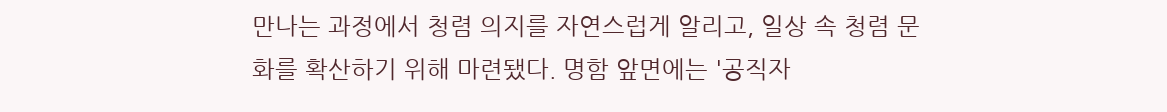만나는 과정에서 청렴 의지를 자연스럽게 알리고, 일상 속 청렴 문화를 확산하기 위해 마련됐다. 명함 앞면에는 '공직자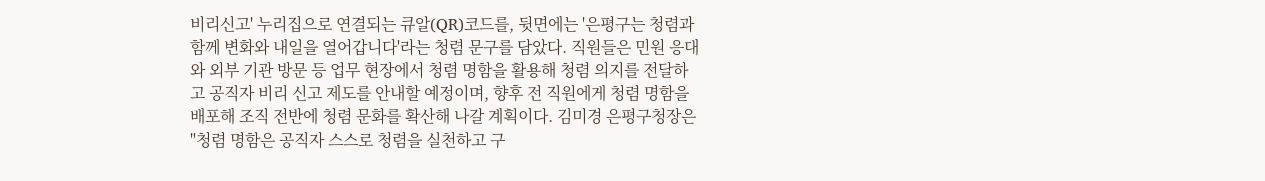비리신고' 누리집으로 연결되는 큐알(QR)코드를, 뒷면에는 '은평구는 청렴과 함께 변화와 내일을 열어갑니다'라는 청렴 문구를 담았다. 직원들은 민원 응대와 외부 기관 방문 등 업무 현장에서 청렴 명함을 활용해 청렴 의지를 전달하고 공직자 비리 신고 제도를 안내할 예정이며, 향후 전 직원에게 청렴 명함을 배포해 조직 전반에 청렴 문화를 확산해 나갈 계획이다. 김미경 은평구청장은 "청렴 명함은 공직자 스스로 청렴을 실천하고 구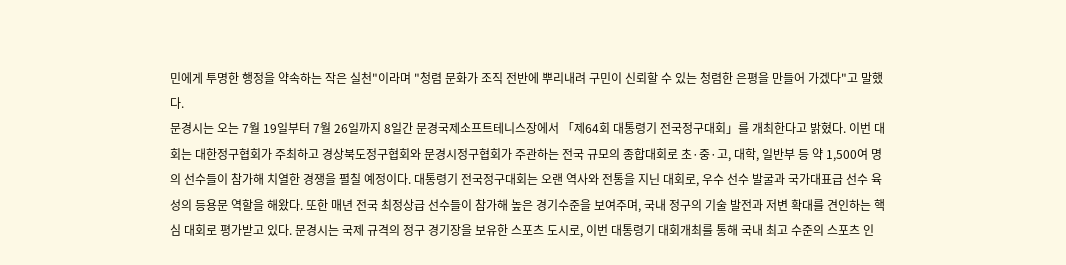민에게 투명한 행정을 약속하는 작은 실천"이라며 "청렴 문화가 조직 전반에 뿌리내려 구민이 신뢰할 수 있는 청렴한 은평을 만들어 가겠다"고 말했다.
문경시는 오는 7월 19일부터 7월 26일까지 8일간 문경국제소프트테니스장에서 「제64회 대통령기 전국정구대회」를 개최한다고 밝혔다. 이번 대회는 대한정구협회가 주최하고 경상북도정구협회와 문경시정구협회가 주관하는 전국 규모의 종합대회로 초·중·고, 대학, 일반부 등 약 1,500여 명의 선수들이 참가해 치열한 경쟁을 펼칠 예정이다. 대통령기 전국정구대회는 오랜 역사와 전통을 지닌 대회로, 우수 선수 발굴과 국가대표급 선수 육성의 등용문 역할을 해왔다. 또한 매년 전국 최정상급 선수들이 참가해 높은 경기수준을 보여주며, 국내 정구의 기술 발전과 저변 확대를 견인하는 핵심 대회로 평가받고 있다. 문경시는 국제 규격의 정구 경기장을 보유한 스포츠 도시로, 이번 대통령기 대회개최를 통해 국내 최고 수준의 스포츠 인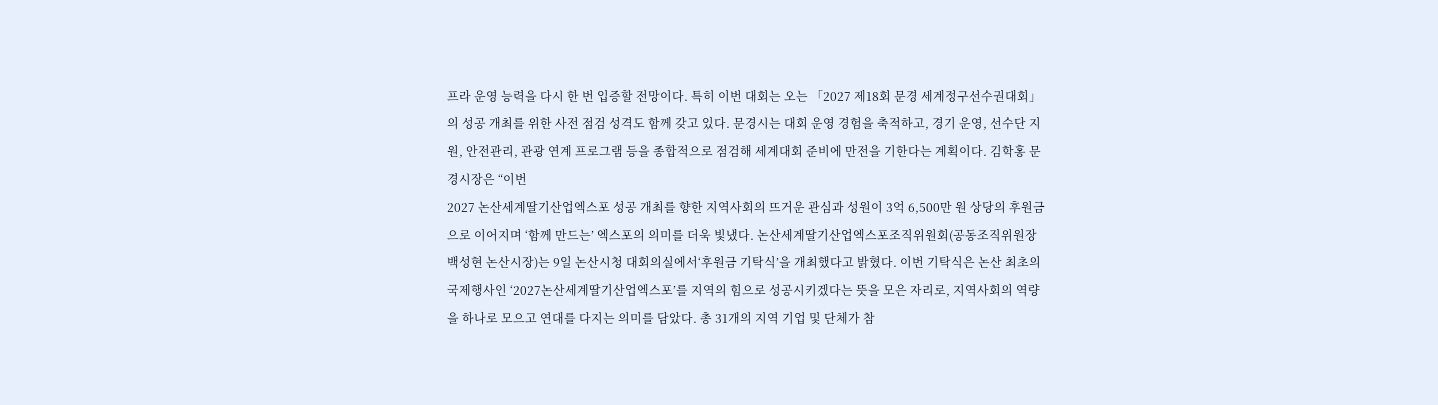프라 운영 능력을 다시 한 번 입증할 전망이다. 특히 이번 대회는 오는 「2027 제18회 문경 세계정구선수권대회」의 성공 개최를 위한 사전 점검 성격도 함께 갖고 있다. 문경시는 대회 운영 경험을 축적하고, 경기 운영, 선수단 지원, 안전관리, 관광 연계 프로그램 등을 종합적으로 점검해 세계대회 준비에 만전을 기한다는 계획이다. 김학홍 문경시장은 “이번
2027 논산세계딸기산업엑스포 성공 개최를 향한 지역사회의 뜨거운 관심과 성원이 3억 6,500만 원 상당의 후원금으로 이어지며 ‘함께 만드는’ 엑스포의 의미를 더욱 빛냈다. 논산세계딸기산업엑스포조직위원회(공동조직위원장 백성현 논산시장)는 9일 논산시청 대회의실에서‘후원금 기탁식’을 개최했다고 밝혔다. 이번 기탁식은 논산 최초의 국제행사인 ‘2027논산세계딸기산업엑스포’를 지역의 힘으로 성공시키겠다는 뜻을 모은 자리로, 지역사회의 역량을 하나로 모으고 연대를 다지는 의미를 담았다. 총 31개의 지역 기업 및 단체가 참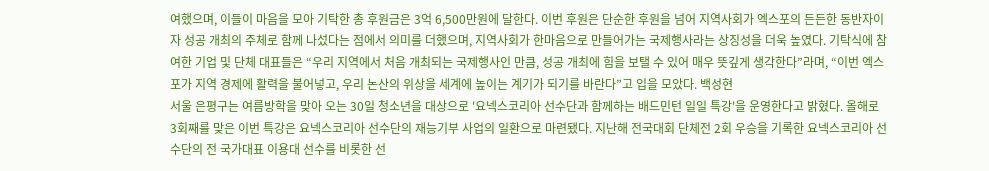여했으며, 이들이 마음을 모아 기탁한 총 후원금은 3억 6,500만원에 달한다. 이번 후원은 단순한 후원을 넘어 지역사회가 엑스포의 든든한 동반자이자 성공 개최의 주체로 함께 나섰다는 점에서 의미를 더했으며, 지역사회가 한마음으로 만들어가는 국제행사라는 상징성을 더욱 높였다. 기탁식에 참여한 기업 및 단체 대표들은 “우리 지역에서 처음 개최되는 국제행사인 만큼, 성공 개최에 힘을 보탤 수 있어 매우 뜻깊게 생각한다”라며, “이번 엑스포가 지역 경제에 활력을 불어넣고, 우리 논산의 위상을 세계에 높이는 계기가 되기를 바란다”고 입을 모았다. 백성현
서울 은평구는 여름방학을 맞아 오는 30일 청소년을 대상으로 '요넥스코리아 선수단과 함께하는 배드민턴 일일 특강'을 운영한다고 밝혔다. 올해로 3회째를 맞은 이번 특강은 요넥스코리아 선수단의 재능기부 사업의 일환으로 마련됐다. 지난해 전국대회 단체전 2회 우승을 기록한 요넥스코리아 선수단의 전 국가대표 이용대 선수를 비롯한 선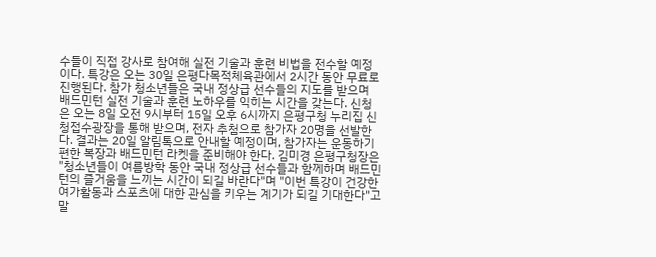수들이 직접 강사로 참여해 실전 기술과 훈련 비법을 전수할 예정이다. 특강은 오는 30일 은평다목적체육관에서 2시간 동안 무료로 진행된다. 참가 청소년들은 국내 정상급 선수들의 지도를 받으며 배드민턴 실전 기술과 훈련 노하우를 익히는 시간을 갖는다. 신청은 오는 8일 오전 9시부터 15일 오후 6시까지 은평구청 누리집 신청접수광장을 통해 받으며, 전자 추첨으로 참가자 20명을 선발한다. 결과는 20일 알림톡으로 안내할 예정이며, 참가자는 운동하기 편한 복장과 배드민턴 라켓을 준비해야 한다. 김미경 은평구청장은 "청소년들이 여름방학 동안 국내 정상급 선수들과 함께하며 배드민턴의 즐거움을 느끼는 시간이 되길 바란다"며 "이번 특강이 건강한 여가활동과 스포츠에 대한 관심을 키우는 계기가 되길 기대한다"고 말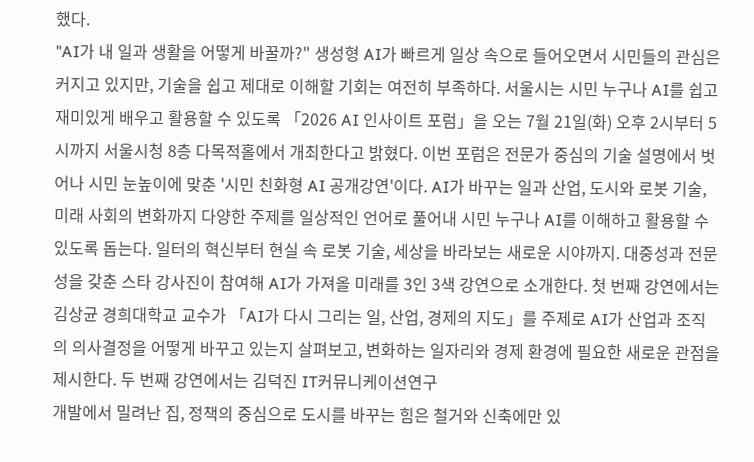했다.
"AI가 내 일과 생활을 어떻게 바꿀까?" 생성형 AI가 빠르게 일상 속으로 들어오면서 시민들의 관심은 커지고 있지만, 기술을 쉽고 제대로 이해할 기회는 여전히 부족하다. 서울시는 시민 누구나 AI를 쉽고 재미있게 배우고 활용할 수 있도록 「2026 AI 인사이트 포럼」을 오는 7월 21일(화) 오후 2시부터 5시까지 서울시청 8층 다목적홀에서 개최한다고 밝혔다. 이번 포럼은 전문가 중심의 기술 설명에서 벗어나 시민 눈높이에 맞춘 '시민 친화형 AI 공개강연'이다. AI가 바꾸는 일과 산업, 도시와 로봇 기술, 미래 사회의 변화까지 다양한 주제를 일상적인 언어로 풀어내 시민 누구나 AI를 이해하고 활용할 수 있도록 돕는다. 일터의 혁신부터 현실 속 로봇 기술, 세상을 바라보는 새로운 시야까지. 대중성과 전문성을 갖춘 스타 강사진이 참여해 AI가 가져올 미래를 3인 3색 강연으로 소개한다. 첫 번째 강연에서는 김상균 경희대학교 교수가 「AI가 다시 그리는 일, 산업, 경제의 지도」를 주제로 AI가 산업과 조직의 의사결정을 어떻게 바꾸고 있는지 살펴보고, 변화하는 일자리와 경제 환경에 필요한 새로운 관점을 제시한다. 두 번째 강연에서는 김덕진 IT커뮤니케이션연구
개발에서 밀려난 집, 정책의 중심으로 도시를 바꾸는 힘은 철거와 신축에만 있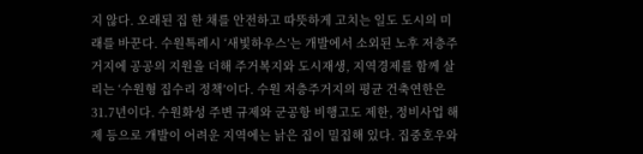지 않다. 오래된 집 한 채를 안전하고 따뜻하게 고치는 일도 도시의 미래를 바꾼다. 수원특례시 ‘새빛하우스’는 개발에서 소외된 노후 저층주거지에 공공의 지원을 더해 주거복지와 도시재생, 지역경제를 함께 살리는 ‘수원형 집수리 정책’이다. 수원 저층주거지의 평균 건축연한은 31.7년이다. 수원화성 주변 규제와 군공항 비행고도 제한, 정비사업 해제 등으로 개발이 어려운 지역에는 낡은 집이 밀집해 있다. 집중호우와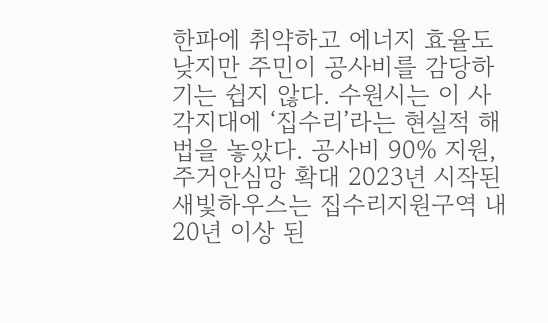한파에 취약하고 에너지 효율도 낮지만 주민이 공사비를 감당하기는 쉽지 않다. 수원시는 이 사각지대에 ‘집수리’라는 현실적 해법을 놓았다. 공사비 90% 지원, 주거안심망 확대 2023년 시작된 새빛하우스는 집수리지원구역 내 20년 이상 된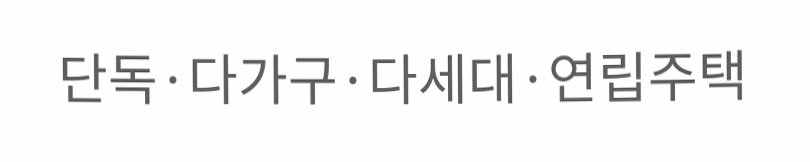단독·다가구·다세대·연립주택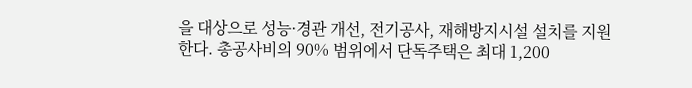을 대상으로 성능·경관 개선, 전기공사, 재해방지시설 설치를 지원한다. 총공사비의 90% 범위에서 단독주택은 최대 1,200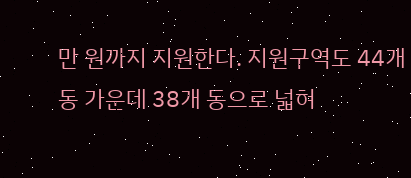만 원까지 지원한다. 지원구역도 44개 동 가운데 38개 동으로 넓혀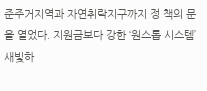준주거지역과 자연취락지구까지 정 책의 문을 열었다. 지원금보다 강한 ‘원스톱 시스템’ 새빛하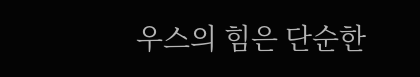우스의 힘은 단순한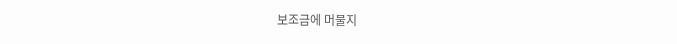보조금에 머물지